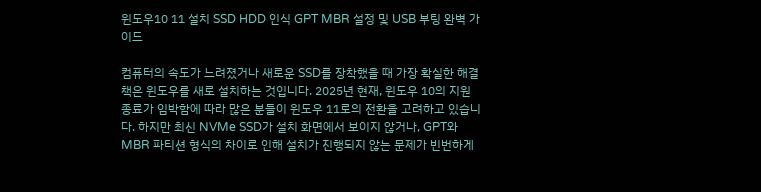윈도우10 11 설치 SSD HDD 인식 GPT MBR 설정 및 USB 부팅 완벽 가이드

컴퓨터의 속도가 느려졌거나 새로운 SSD를 장착했을 때 가장 확실한 해결책은 윈도우를 새로 설치하는 것입니다. 2025년 현재, 윈도우 10의 지원 종료가 임박함에 따라 많은 분들이 윈도우 11로의 전환을 고려하고 있습니다. 하지만 최신 NVMe SSD가 설치 화면에서 보이지 않거나, GPT와 MBR 파티션 형식의 차이로 인해 설치가 진행되지 않는 문제가 빈번하게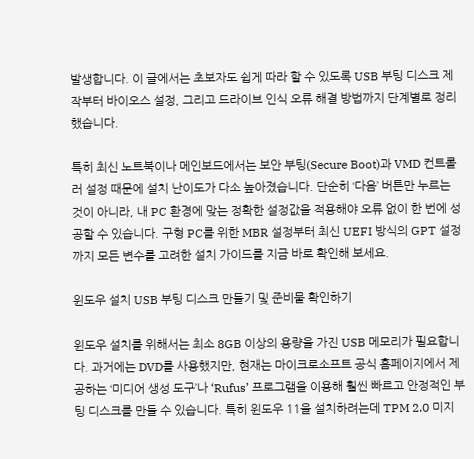발생합니다. 이 글에서는 초보자도 쉽게 따라 할 수 있도록 USB 부팅 디스크 제작부터 바이오스 설정, 그리고 드라이브 인식 오류 해결 방법까지 단계별로 정리했습니다.

특히 최신 노트북이나 메인보드에서는 보안 부팅(Secure Boot)과 VMD 컨트롤러 설정 때문에 설치 난이도가 다소 높아졌습니다. 단순히 ‘다음’ 버튼만 누르는 것이 아니라, 내 PC 환경에 맞는 정확한 설정값을 적용해야 오류 없이 한 번에 성공할 수 있습니다. 구형 PC를 위한 MBR 설정부터 최신 UEFI 방식의 GPT 설정까지 모든 변수를 고려한 설치 가이드를 지금 바로 확인해 보세요.

윈도우 설치 USB 부팅 디스크 만들기 및 준비물 확인하기

윈도우 설치를 위해서는 최소 8GB 이상의 용량을 가진 USB 메모리가 필요합니다. 과거에는 DVD를 사용했지만, 현재는 마이크로소프트 공식 홈페이지에서 제공하는 ‘미디어 생성 도구’나 ‘Rufus’ 프로그램을 이용해 훨씬 빠르고 안정적인 부팅 디스크를 만들 수 있습니다. 특히 윈도우 11을 설치하려는데 TPM 2.0 미지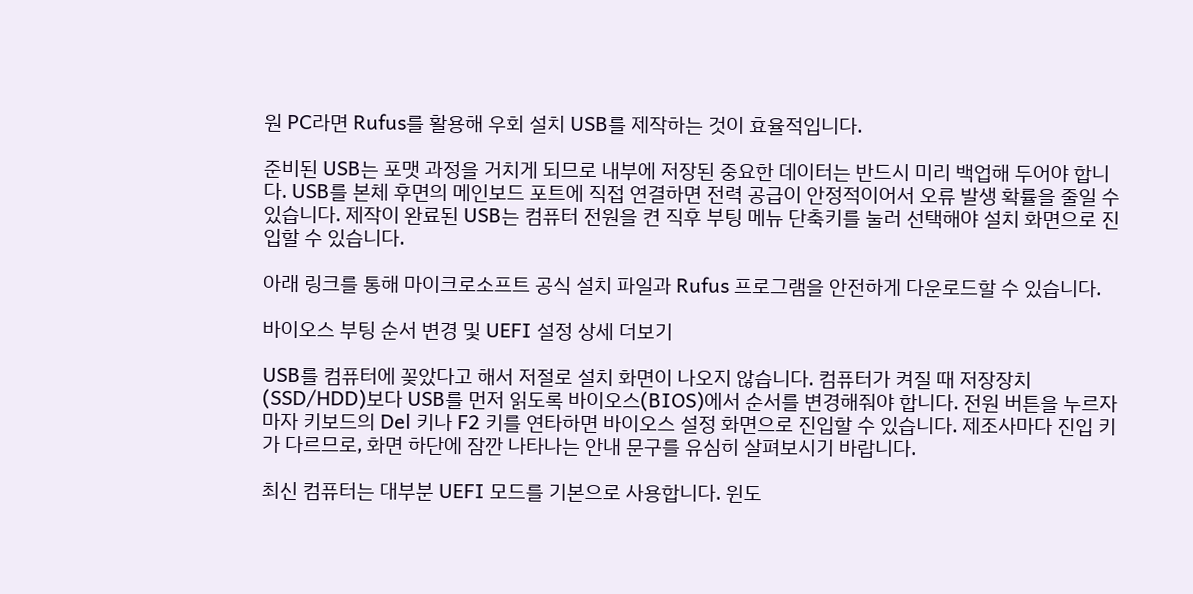원 PC라면 Rufus를 활용해 우회 설치 USB를 제작하는 것이 효율적입니다.

준비된 USB는 포맷 과정을 거치게 되므로 내부에 저장된 중요한 데이터는 반드시 미리 백업해 두어야 합니다. USB를 본체 후면의 메인보드 포트에 직접 연결하면 전력 공급이 안정적이어서 오류 발생 확률을 줄일 수 있습니다. 제작이 완료된 USB는 컴퓨터 전원을 켠 직후 부팅 메뉴 단축키를 눌러 선택해야 설치 화면으로 진입할 수 있습니다.

아래 링크를 통해 마이크로소프트 공식 설치 파일과 Rufus 프로그램을 안전하게 다운로드할 수 있습니다.

바이오스 부팅 순서 변경 및 UEFI 설정 상세 더보기

USB를 컴퓨터에 꽂았다고 해서 저절로 설치 화면이 나오지 않습니다. 컴퓨터가 켜질 때 저장장치(SSD/HDD)보다 USB를 먼저 읽도록 바이오스(BIOS)에서 순서를 변경해줘야 합니다. 전원 버튼을 누르자마자 키보드의 Del 키나 F2 키를 연타하면 바이오스 설정 화면으로 진입할 수 있습니다. 제조사마다 진입 키가 다르므로, 화면 하단에 잠깐 나타나는 안내 문구를 유심히 살펴보시기 바랍니다.

최신 컴퓨터는 대부분 UEFI 모드를 기본으로 사용합니다. 윈도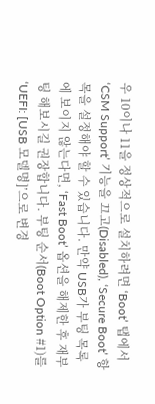우 10이나 11을 정상적으로 설치하려면 ‘Boot’ 탭에서 ‘CSM Support’ 기능을 끄고(Disabled), ‘Secure Boot’ 항목을 설정해야 할 수 있습니다. 만약 USB가 부팅 목록에 보이지 않는다면, ‘Fast Boot’ 옵션을 해제한 후 재부팅 해보시길 권장합니다. 부팅 순서(Boot Option #1)를 ‘UEFI: [USB 모델명]’으로 변경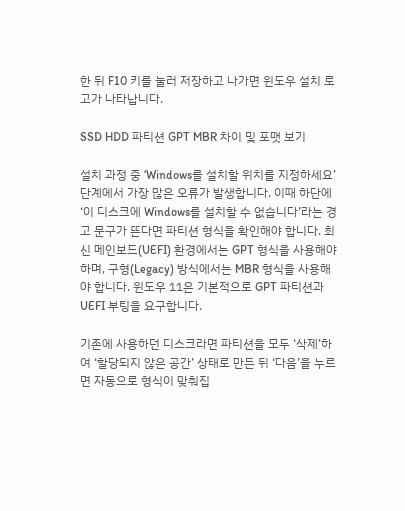한 뒤 F10 키를 눌러 저장하고 나가면 윈도우 설치 로고가 나타납니다.

SSD HDD 파티션 GPT MBR 차이 및 포맷 보기

설치 과정 중 ‘Windows를 설치할 위치를 지정하세요’ 단계에서 가장 많은 오류가 발생합니다. 이때 하단에 ‘이 디스크에 Windows를 설치할 수 없습니다’라는 경고 문구가 뜬다면 파티션 형식을 확인해야 합니다. 최신 메인보드(UEFI) 환경에서는 GPT 형식을 사용해야 하며, 구형(Legacy) 방식에서는 MBR 형식을 사용해야 합니다. 윈도우 11은 기본적으로 GPT 파티션과 UEFI 부팅을 요구합니다.

기존에 사용하던 디스크라면 파티션을 모두 ‘삭제’하여 ‘할당되지 않은 공간’ 상태로 만든 뒤 ‘다음’을 누르면 자동으로 형식이 맞춰집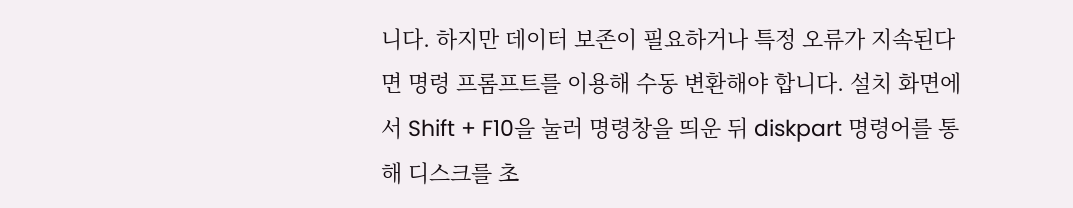니다. 하지만 데이터 보존이 필요하거나 특정 오류가 지속된다면 명령 프롬프트를 이용해 수동 변환해야 합니다. 설치 화면에서 Shift + F10을 눌러 명령창을 띄운 뒤 diskpart 명령어를 통해 디스크를 초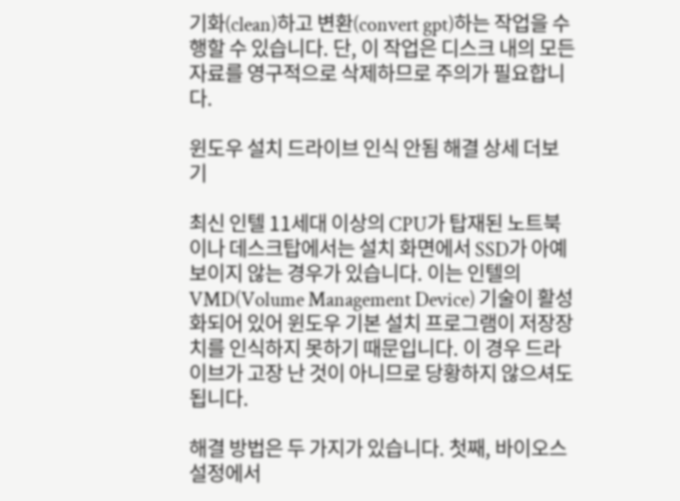기화(clean)하고 변환(convert gpt)하는 작업을 수행할 수 있습니다. 단, 이 작업은 디스크 내의 모든 자료를 영구적으로 삭제하므로 주의가 필요합니다.

윈도우 설치 드라이브 인식 안됨 해결 상세 더보기

최신 인텔 11세대 이상의 CPU가 탑재된 노트북이나 데스크탑에서는 설치 화면에서 SSD가 아예 보이지 않는 경우가 있습니다. 이는 인텔의 VMD(Volume Management Device) 기술이 활성화되어 있어 윈도우 기본 설치 프로그램이 저장장치를 인식하지 못하기 때문입니다. 이 경우 드라이브가 고장 난 것이 아니므로 당황하지 않으셔도 됩니다.

해결 방법은 두 가지가 있습니다. 첫째, 바이오스 설정에서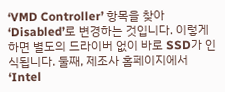‘VMD Controller’ 항목을 찾아 ‘Disabled’로 변경하는 것입니다. 이렇게 하면 별도의 드라이버 없이 바로 SSD가 인식됩니다. 둘째, 제조사 홈페이지에서 ‘Intel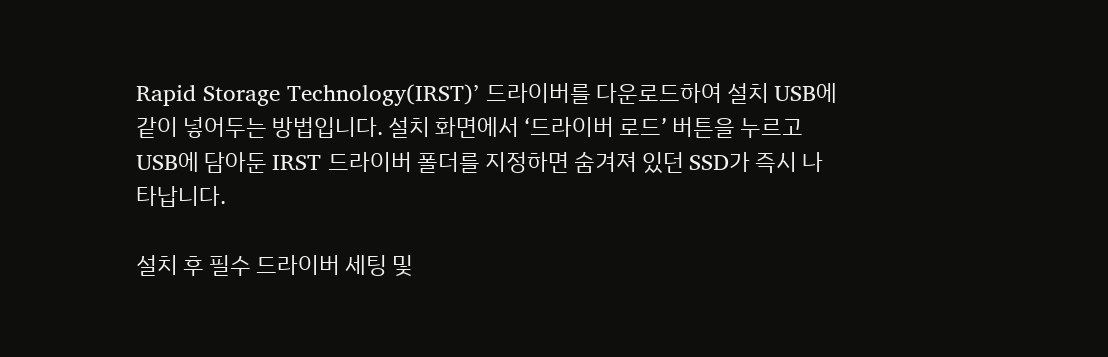Rapid Storage Technology(IRST)’ 드라이버를 다운로드하여 설치 USB에 같이 넣어두는 방법입니다. 설치 화면에서 ‘드라이버 로드’ 버튼을 누르고 USB에 담아둔 IRST 드라이버 폴더를 지정하면 숨겨져 있던 SSD가 즉시 나타납니다.

설치 후 필수 드라이버 세팅 및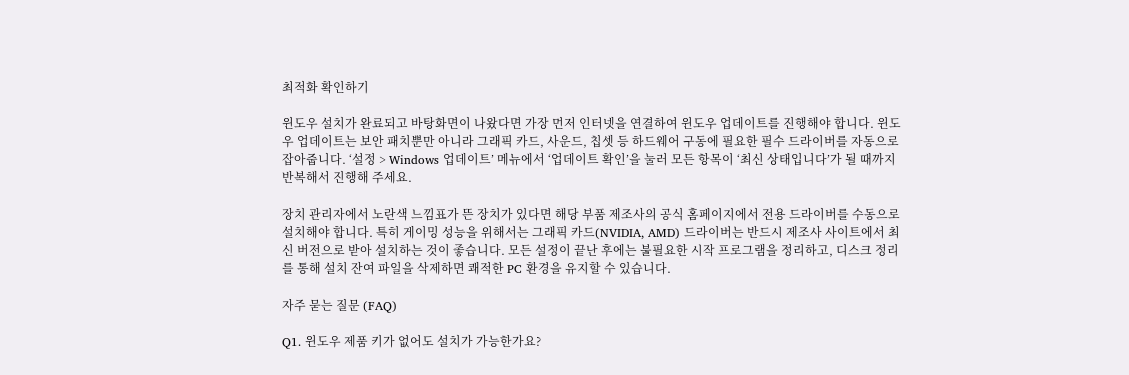최적화 확인하기

윈도우 설치가 완료되고 바탕화면이 나왔다면 가장 먼저 인터넷을 연결하여 윈도우 업데이트를 진행해야 합니다. 윈도우 업데이트는 보안 패치뿐만 아니라 그래픽 카드, 사운드, 칩셋 등 하드웨어 구동에 필요한 필수 드라이버를 자동으로 잡아줍니다. ‘설정 > Windows 업데이트’ 메뉴에서 ‘업데이트 확인’을 눌러 모든 항목이 ‘최신 상태입니다’가 될 때까지 반복해서 진행해 주세요.

장치 관리자에서 노란색 느낌표가 뜬 장치가 있다면 해당 부품 제조사의 공식 홈페이지에서 전용 드라이버를 수동으로 설치해야 합니다. 특히 게이밍 성능을 위해서는 그래픽 카드(NVIDIA, AMD) 드라이버는 반드시 제조사 사이트에서 최신 버전으로 받아 설치하는 것이 좋습니다. 모든 설정이 끝난 후에는 불필요한 시작 프로그램을 정리하고, 디스크 정리를 통해 설치 잔여 파일을 삭제하면 쾌적한 PC 환경을 유지할 수 있습니다.

자주 묻는 질문 (FAQ)

Q1. 윈도우 제품 키가 없어도 설치가 가능한가요?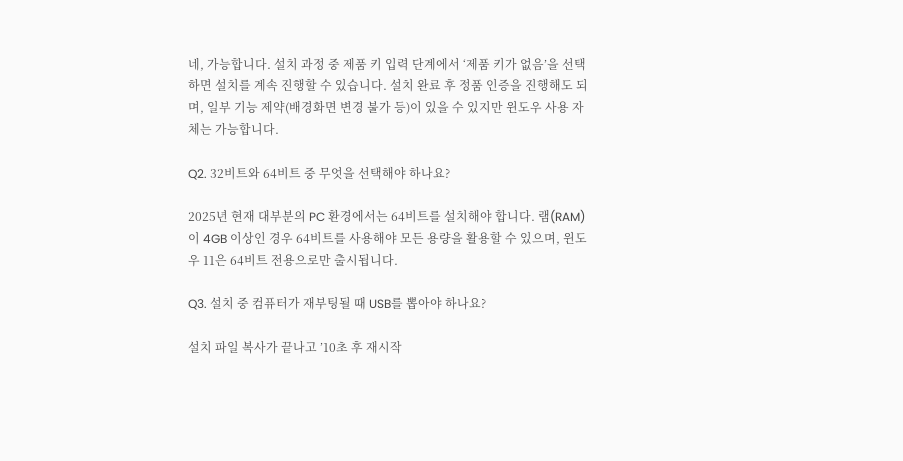네, 가능합니다. 설치 과정 중 제품 키 입력 단계에서 ‘제품 키가 없음’을 선택하면 설치를 계속 진행할 수 있습니다. 설치 완료 후 정품 인증을 진행해도 되며, 일부 기능 제약(배경화면 변경 불가 등)이 있을 수 있지만 윈도우 사용 자체는 가능합니다.

Q2. 32비트와 64비트 중 무엇을 선택해야 하나요?

2025년 현재 대부분의 PC 환경에서는 64비트를 설치해야 합니다. 램(RAM)이 4GB 이상인 경우 64비트를 사용해야 모든 용량을 활용할 수 있으며, 윈도우 11은 64비트 전용으로만 출시됩니다.

Q3. 설치 중 컴퓨터가 재부팅될 때 USB를 뽑아야 하나요?

설치 파일 복사가 끝나고 ’10초 후 재시작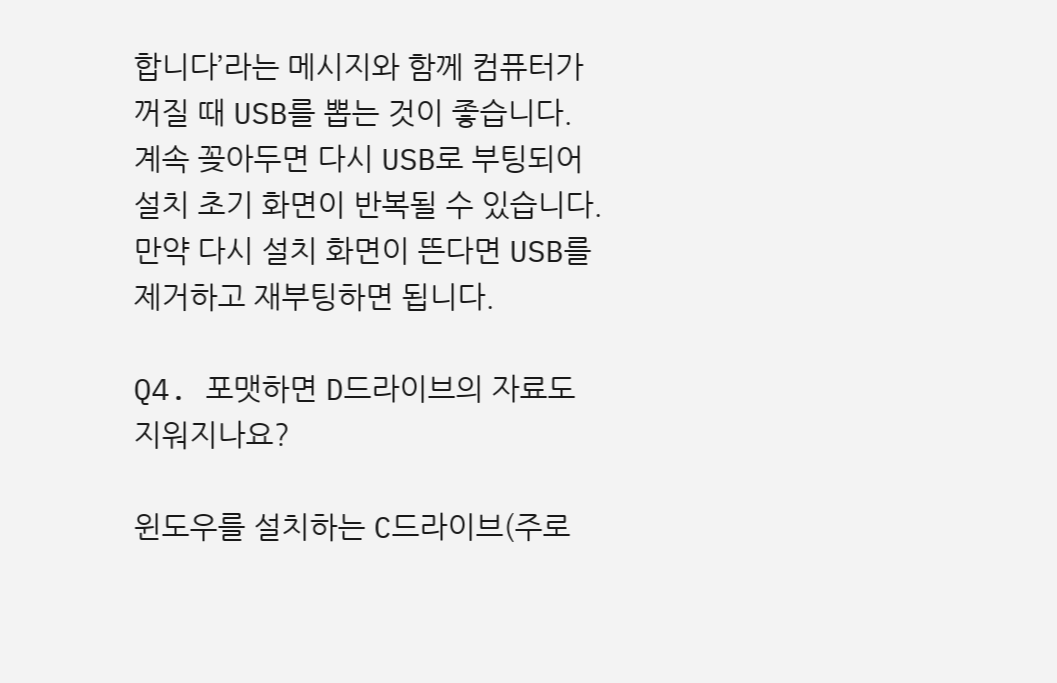합니다’라는 메시지와 함께 컴퓨터가 꺼질 때 USB를 뽑는 것이 좋습니다. 계속 꽂아두면 다시 USB로 부팅되어 설치 초기 화면이 반복될 수 있습니다. 만약 다시 설치 화면이 뜬다면 USB를 제거하고 재부팅하면 됩니다.

Q4. 포맷하면 D드라이브의 자료도 지워지나요?

윈도우를 설치하는 C드라이브(주로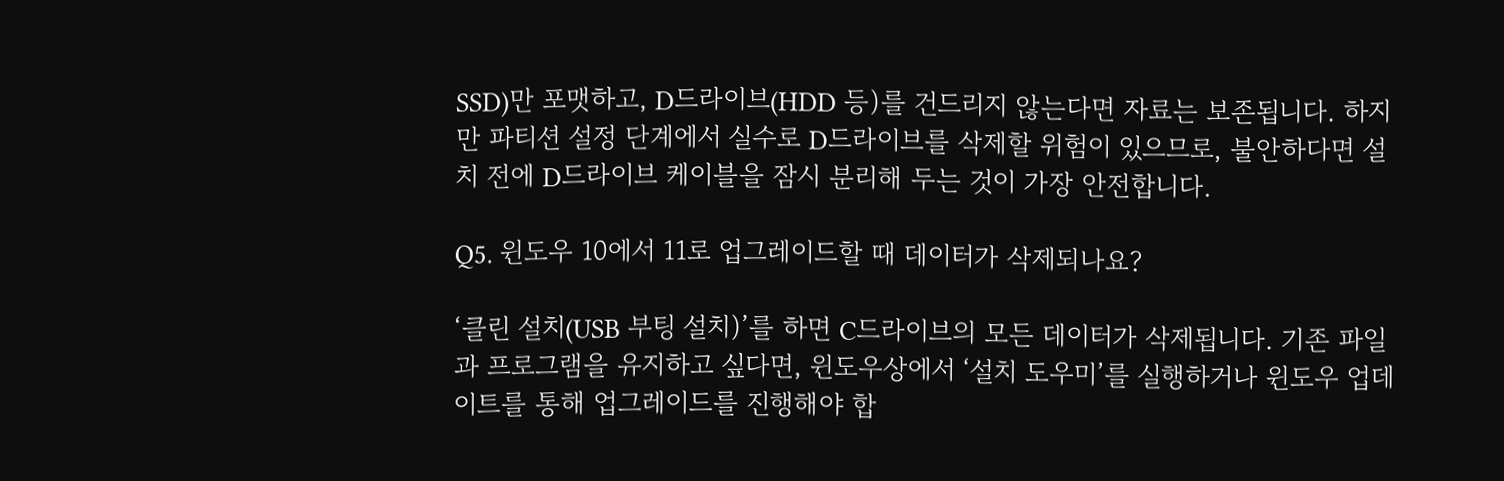SSD)만 포맷하고, D드라이브(HDD 등)를 건드리지 않는다면 자료는 보존됩니다. 하지만 파티션 설정 단계에서 실수로 D드라이브를 삭제할 위험이 있으므로, 불안하다면 설치 전에 D드라이브 케이블을 잠시 분리해 두는 것이 가장 안전합니다.

Q5. 윈도우 10에서 11로 업그레이드할 때 데이터가 삭제되나요?

‘클린 설치(USB 부팅 설치)’를 하면 C드라이브의 모든 데이터가 삭제됩니다. 기존 파일과 프로그램을 유지하고 싶다면, 윈도우상에서 ‘설치 도우미’를 실행하거나 윈도우 업데이트를 통해 업그레이드를 진행해야 합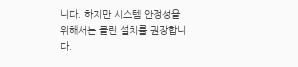니다. 하지만 시스템 안정성을 위해서는 클린 설치를 권장합니다.